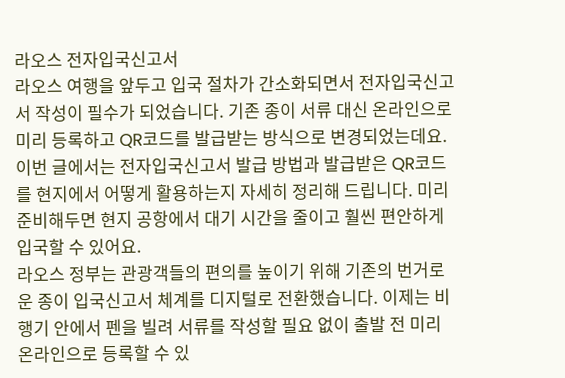라오스 전자입국신고서
라오스 여행을 앞두고 입국 절차가 간소화되면서 전자입국신고서 작성이 필수가 되었습니다. 기존 종이 서류 대신 온라인으로 미리 등록하고 QR코드를 발급받는 방식으로 변경되었는데요. 이번 글에서는 전자입국신고서 발급 방법과 발급받은 QR코드를 현지에서 어떻게 활용하는지 자세히 정리해 드립니다. 미리 준비해두면 현지 공항에서 대기 시간을 줄이고 훨씬 편안하게 입국할 수 있어요.
라오스 정부는 관광객들의 편의를 높이기 위해 기존의 번거로운 종이 입국신고서 체계를 디지털로 전환했습니다. 이제는 비행기 안에서 펜을 빌려 서류를 작성할 필요 없이 출발 전 미리 온라인으로 등록할 수 있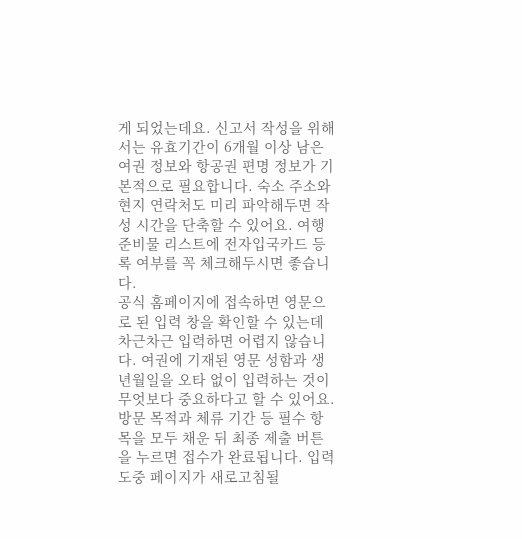게 되었는데요. 신고서 작성을 위해서는 유효기간이 6개월 이상 남은 여권 정보와 항공권 편명 정보가 기본적으로 필요합니다. 숙소 주소와 현지 연락처도 미리 파악해두면 작성 시간을 단축할 수 있어요. 여행 준비물 리스트에 전자입국카드 등록 여부를 꼭 체크해두시면 좋습니다.
공식 홈페이지에 접속하면 영문으로 된 입력 창을 확인할 수 있는데 차근차근 입력하면 어렵지 않습니다. 여권에 기재된 영문 성함과 생년월일을 오타 없이 입력하는 것이 무엇보다 중요하다고 할 수 있어요. 방문 목적과 체류 기간 등 필수 항목을 모두 채운 뒤 최종 제출 버튼을 누르면 접수가 완료됩니다. 입력 도중 페이지가 새로고침될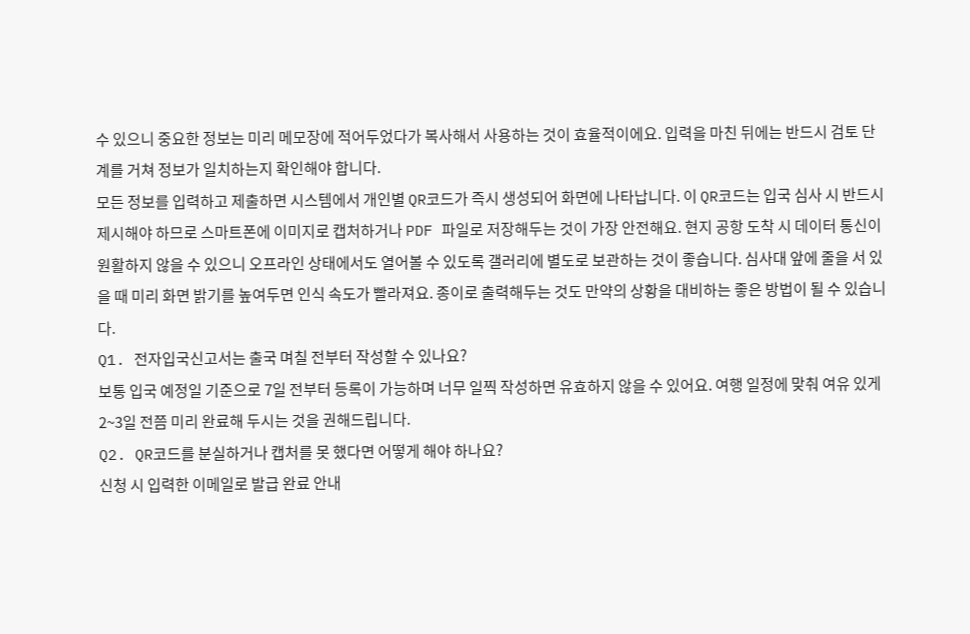수 있으니 중요한 정보는 미리 메모장에 적어두었다가 복사해서 사용하는 것이 효율적이에요. 입력을 마친 뒤에는 반드시 검토 단계를 거쳐 정보가 일치하는지 확인해야 합니다.
모든 정보를 입력하고 제출하면 시스템에서 개인별 QR코드가 즉시 생성되어 화면에 나타납니다. 이 QR코드는 입국 심사 시 반드시 제시해야 하므로 스마트폰에 이미지로 캡처하거나 PDF 파일로 저장해두는 것이 가장 안전해요. 현지 공항 도착 시 데이터 통신이 원활하지 않을 수 있으니 오프라인 상태에서도 열어볼 수 있도록 갤러리에 별도로 보관하는 것이 좋습니다. 심사대 앞에 줄을 서 있을 때 미리 화면 밝기를 높여두면 인식 속도가 빨라져요. 종이로 출력해두는 것도 만약의 상황을 대비하는 좋은 방법이 될 수 있습니다.
Q1. 전자입국신고서는 출국 며칠 전부터 작성할 수 있나요?
보통 입국 예정일 기준으로 7일 전부터 등록이 가능하며 너무 일찍 작성하면 유효하지 않을 수 있어요. 여행 일정에 맞춰 여유 있게 2~3일 전쯤 미리 완료해 두시는 것을 권해드립니다.
Q2. QR코드를 분실하거나 캡처를 못 했다면 어떻게 해야 하나요?
신청 시 입력한 이메일로 발급 완료 안내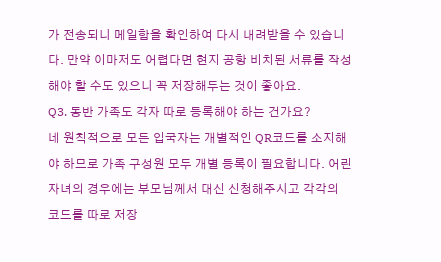가 전송되니 메일함을 확인하여 다시 내려받을 수 있습니다. 만약 이마저도 어렵다면 현지 공항 비치된 서류를 작성해야 할 수도 있으니 꼭 저장해두는 것이 좋아요.
Q3. 동반 가족도 각자 따로 등록해야 하는 건가요?
네 원칙적으로 모든 입국자는 개별적인 QR코드를 소지해야 하므로 가족 구성원 모두 개별 등록이 필요합니다. 어린 자녀의 경우에는 부모님께서 대신 신청해주시고 각각의 코드를 따로 저장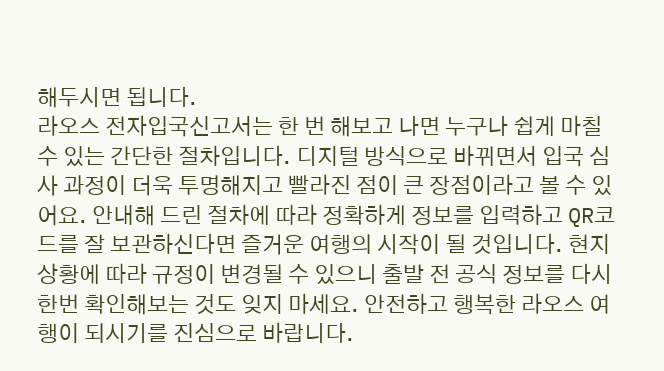해두시면 됩니다.
라오스 전자입국신고서는 한 번 해보고 나면 누구나 쉽게 마칠 수 있는 간단한 절차입니다. 디지털 방식으로 바뀌면서 입국 심사 과정이 더욱 투명해지고 빨라진 점이 큰 장점이라고 볼 수 있어요. 안내해 드린 절차에 따라 정확하게 정보를 입력하고 QR코드를 잘 보관하신다면 즐거운 여행의 시작이 될 것입니다. 현지 상황에 따라 규정이 변경될 수 있으니 출발 전 공식 정보를 다시 한번 확인해보는 것도 잊지 마세요. 안전하고 행복한 라오스 여행이 되시기를 진심으로 바랍니다.